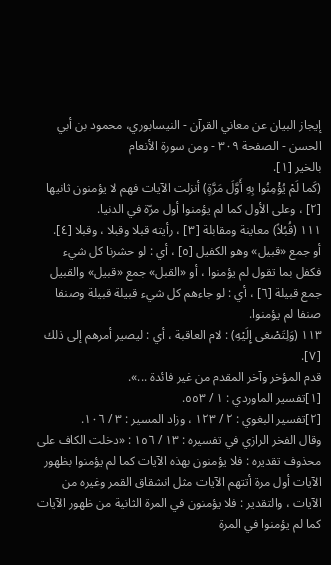إيجاز البيان عن معاني القرآن - النيسابوري، محمود بن أبي الحسن - الصفحة ٣٠٩ - ومن سورة الأنعام
بالخير [١].
(كَما لَمْ يُؤْمِنُوا بِهِ أَوَّلَ مَرَّةٍ) أنزلت الآيات فهم لا يؤمنون ثانيها [٢] ، وعلى الأول كما لم يؤمنوا أول مرّة في الدنيا.
١١١ (قُبُلاً) معاينة ومقابلة [٣] ، رأيته قبلا وقبلا ، وقبلا [٤].
أو جمع «قبيل» وهو الكفيل [٥] ، أي : لو حشرنا كل شيء فكفل بما تقول لم يؤمنوا ، أو «القبل» جمع «قبيل» والقبيل جمع قبيلة [٦] ، أي : لو جاءهم كل شيء قبيلة قبيلة وصنفا صنفا لم يؤمنوا.
١١٣ (وَلِتَصْغى إِلَيْهِ) : لام العاقبة ، أي : ليصير أمرهم إلى ذلك [٧].
قدم المؤخر وآخر المقدم من غير فائدة ...».
[١]تفسير الماوردي : ١ / ٥٥٣.
[٢]تفسير البغوي : ٢ / ١٢٣ ، وزاد المسير : ٣ / ١٠٦.
وقال الفخر الرازي في تفسيره : ١٣ / ١٥٦ : «دخلت الكاف على محذوف تقديره : فلا يؤمنون بهذه الآيات كما لم يؤمنوا بظهور الآيات أول مرة أتتهم الآيات مثل انشقاق القمر وغيره من الآيات ، والتقدير : فلا يؤمنون في المرة الثانية من ظهور الآيات كما لم يؤمنوا في المرة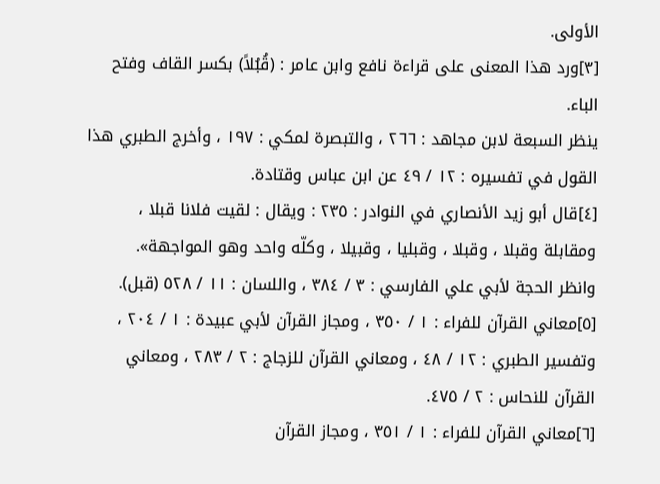الأولى.
[٣]ورد هذا المعنى على قراءة نافع وابن عامر : (قُبُلاً) بكسر القاف وفتح الباء.
ينظر السبعة لابن مجاهد : ٢٦٦ ، والتبصرة لمكي : ١٩٧ ، وأخرج الطبري هذا القول في تفسيره : ١٢ / ٤٩ عن ابن عباس وقتادة.
[٤]قال أبو زيد الأنصاري في النوادر : ٢٣٥ : ويقال : لقيت فلانا قبلا ، ومقابلة وقبلا ، وقبلا ، وقبليا ، وقبيلا ، وكلّه واحد وهو المواجهة».
وانظر الحجة لأبي علي الفارسي : ٣ / ٣٨٤ ، واللسان : ١١ / ٥٢٨ (قبل).
[٥]معاني القرآن للفراء : ١ / ٣٥٠ ، ومجاز القرآن لأبي عبيدة : ١ / ٢٠٤ ، وتفسير الطبري : ١٢ / ٤٨ ، ومعاني القرآن للزجاج : ٢ / ٢٨٣ ، ومعاني القرآن للنحاس : ٢ / ٤٧٥.
[٦]معاني القرآن للفراء : ١ / ٣٥١ ، ومجاز القرآن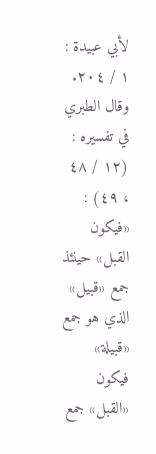لأبي عبيدة : ١ / ٢٠٤.
وقال الطبري في تفسيره : (١٢ / ٤٨ ، ٤٩) : «فيكون القبل» حينئذ جمع «قبيل» الذي هو جمع «قبيلة» فيكون «القبل» جمع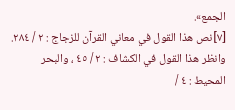الجمع».
[٧]نص هذا القول في معاني القرآن للزجاج : ٢ / ٢٨٤.
وانظر هذا القول في الكشاف : ٢ / ٤٥ ، والبحر المحيط : ٤ /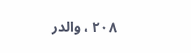٢٠٨ ، والدر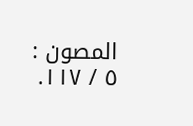المصون : ٥ / ١١٧.